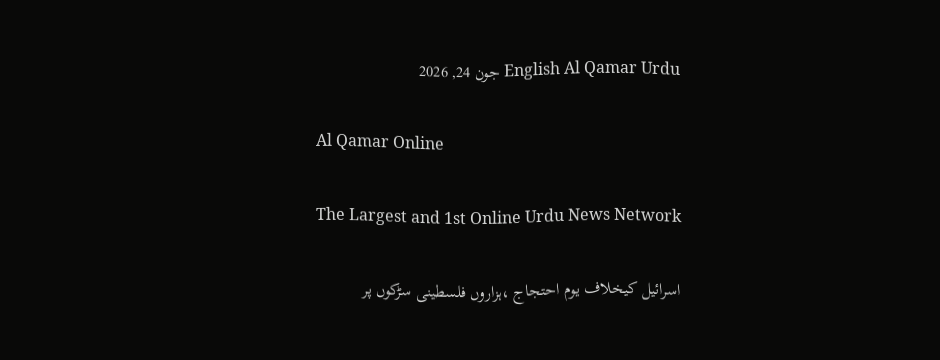English Al Qamar Urdu جون 24, 2026

Al Qamar Online

The Largest and 1st Online Urdu News Network

اسرائیل کیخلاف یوم احتجاج ،ہزاروں فلسطینی سڑکوں پر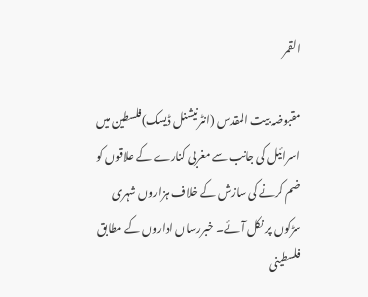القمر

مقبوضہ بیت المقدس (انٹرنیشنل ڈیسک)فلسطین میں اسرائیل کی جانب سے مغربی کنارے کے علاقوں کو ضم کرنے کی سازش کے خلاف ہزاروں شہری سڑکوں پر نکل آئے۔ خبررساں اداروں کے مطابق فلسطینی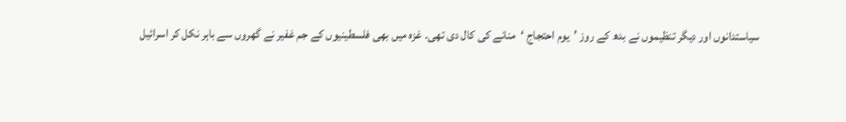سیاستدانوں اور دیگر تنظیموں نے بدھ کے روز ’یوم احتجاج ‘منانے کی کال دی تھی۔ غزہ میں بھی فلسطینیوں کے جم غفیر نے گھروں سے باہر نکل کر اسرائیل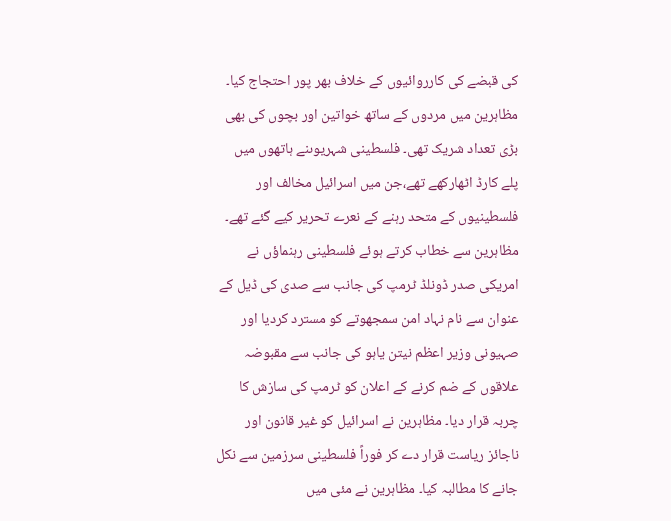کی قبضے کی کارروائیوں کے خلاف بھر پور احتجاج کیا۔ مظاہرین میں مردوں کے ساتھ خواتین اور بچوں کی بھی بڑی تعداد شریک تھی۔ فلسطینی شہریوںنے ہاتھوں میں پلے کارڈ اٹھارکھے تھے،جن میں اسرائیل مخالف اور فلسطینیوں کے متحد رہنے کے نعرے تحریر کیے گئے تھے۔ مظاہرین سے خطاب کرتے ہوئے فلسطینی رہنماؤں نے امریکی صدر ڈونلڈ ٹرمپ کی جانب سے صدی کی ڈیل کے عنوان سے نام نہاد امن سمجھوتے کو مسترد کردیا اور صہیونی وزیر اعظم نیتن یاہو کی جانب سے مقبوضہ علاقوں کے ضم کرنے کے اعلان کو ٹرمپ کی سازش کا چربہ قرار دیا۔ مظاہرین نے اسرائیل کو غیر قانون اور ناجائز ریاست قرار دے کر فوراً فلسطینی سرزمین سے نکل جانے کا مطالبہ کیا۔ مظاہرین نے مئی میں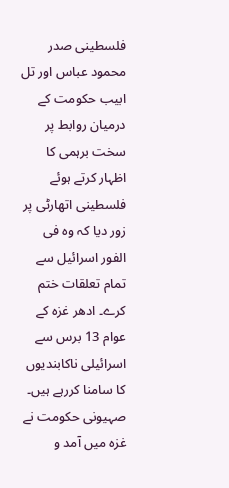فلسطینی صدر محمود عباس اور تل ابیب حکومت کے درمیان روابط پر سخت برہمی کا اظہار کرتے ہوئے فلسطینی اتھارٹی پر زور دیا کہ وہ فی الفور اسرائیل سے تمام تعلقات ختم کرے۔ ادھر غزہ کے عوام 13 برس سے اسرائیلی ناکابندیوں کا سامنا کررہے ہیں۔ صہیونی حکومت نے غزہ میں آمد و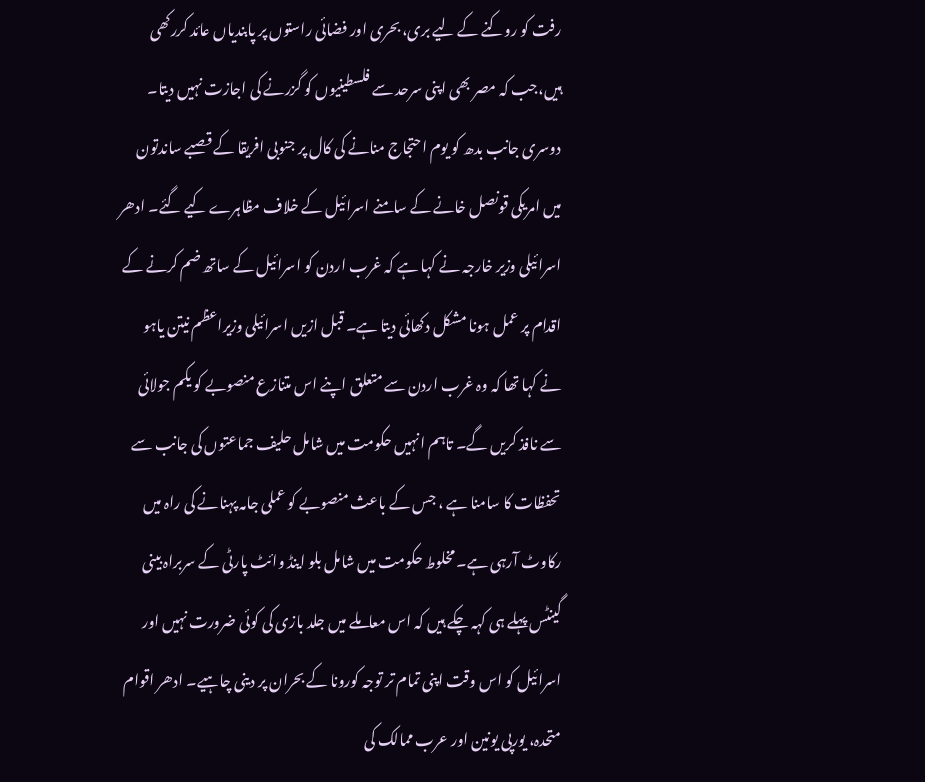رفت کو روکنے کے لیے بری، بحری اور فضائی راستوں پر پابندیاں عائد کررکھی ہیں،جب کہ مصر بھی اپنی سرحد سے فلسطینیوں کو گزرنے کی اجازت نہیں دیتا۔ دوسری جانب بدھ کو یوم احتجاج منانے کی کال پر جنوبی افریقا کے قصبے ساندتون میں امریکی قونصل خانے کے سامنے اسرائیل کے خلاف مظاہرے کیے گئے۔ ادھر اسرائیلی وزیر خارجہ نے کہا ہے کہ غرب اردن کو اسرائیل کے ساتھ ضم کرنے کے اقدام پر عمل ہونا مشکل دکھائی دیتا ہے۔ قبل ازیں اسرائیلی وزیراعظم نیتن یاہو نے کہا تھا کہ وہ غرب اردن سے متعلق اپنے اس متنازع منصوبے کو یکم جولائی سے نافذ کریں گے۔ تاہم انہیں حکومت میں شامل حلیف جماعتوں کی جانب سے تحفظات کا سامنا ہے ، جس کے باعث منصوبے کو عملی جامہ پہنانے کی راہ میں رکاوٹ آرہی ہے۔ مخلوط حکومت میں شامل بلو اینڈ وائٹ پارٹی کے سربراہ بینی گینٹس پہلے ہی کہہ چکے ہیں کہ اس معاملے میں جلد بازی کی کوئی ضرورت نہیں اور اسرائیل کو اس وقت اپنی تمام تر توجہ کورونا کے بحران پر دینی چاہیے۔ ادھر اقوام متحدہ، یورپی یونین اور عرب ممالک کی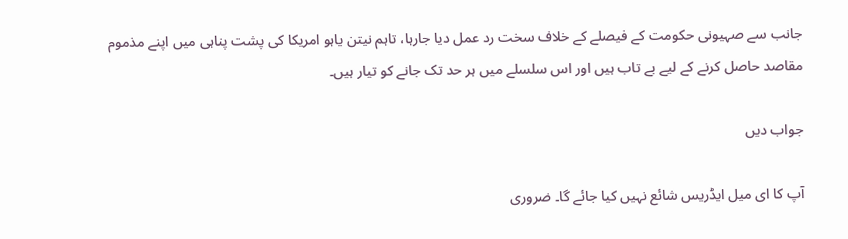جانب سے صہیونی حکومت کے فیصلے کے خلاف سخت رد عمل دیا جارہا، تاہم نیتن یاہو امریکا کی پشت پناہی میں اپنے مذموم مقاصد حاصل کرنے کے لیے بے تاب ہیں اور اس سلسلے میں ہر حد تک جانے کو تیار ہیں۔

جواب دیں

آپ کا ای میل ایڈریس شائع نہیں کیا جائے گا۔ ضروری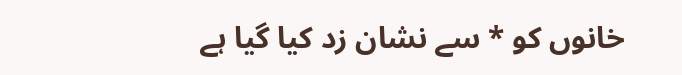خانوں کو * سے نشان زد کیا گیا ہے